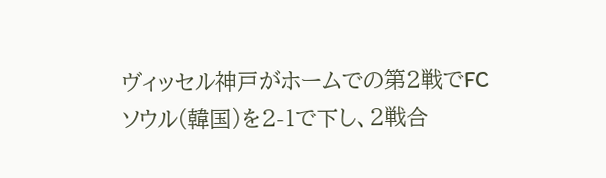ヴィッセル神戸がホームでの第2戦でFCソウル(韓国)を2-1で下し、2戦合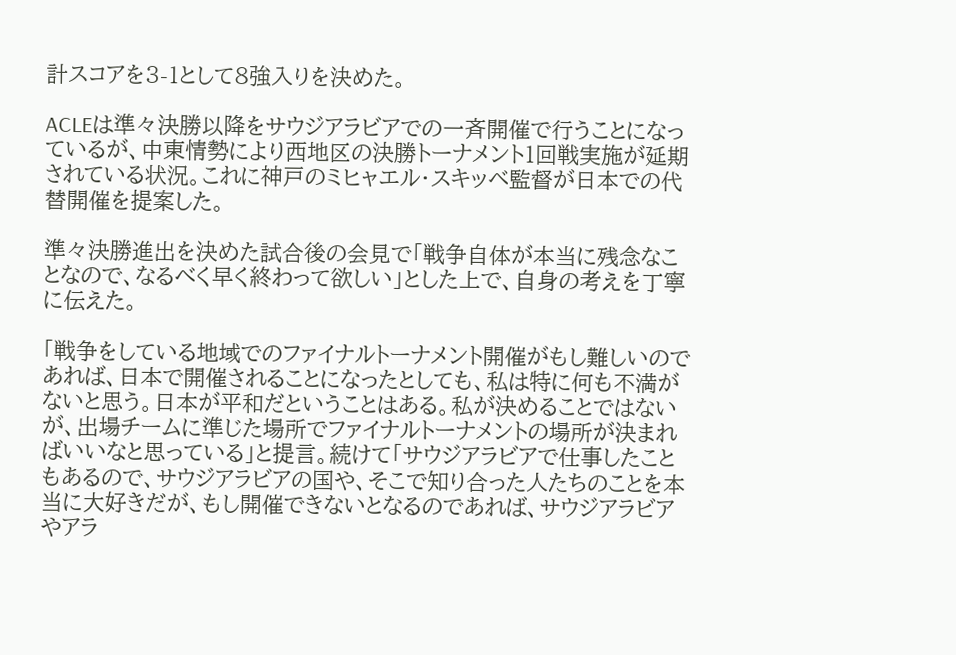計スコアを3-1として8強入りを決めた。

ACLEは準々決勝以降をサウジアラビアでの一斉開催で行うことになっているが、中東情勢により西地区の決勝トーナメント1回戦実施が延期されている状況。これに神戸のミヒャエル・スキッベ監督が日本での代替開催を提案した。

準々決勝進出を決めた試合後の会見で「戦争自体が本当に残念なことなので、なるべく早く終わって欲しい」とした上で、自身の考えを丁寧に伝えた。

「戦争をしている地域でのファイナルトーナメント開催がもし難しいのであれば、日本で開催されることになったとしても、私は特に何も不満がないと思う。日本が平和だということはある。私が決めることではないが、出場チームに準じた場所でファイナルトーナメントの場所が決まればいいなと思っている」と提言。続けて「サウジアラビアで仕事したこともあるので、サウジアラビアの国や、そこで知り合った人たちのことを本当に大好きだが、もし開催できないとなるのであれば、サウジアラビアやアラ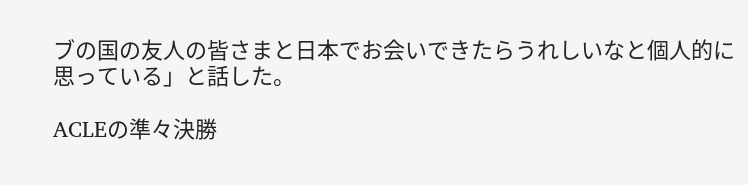ブの国の友人の皆さまと日本でお会いできたらうれしいなと個人的に思っている」と話した。

ACLEの準々決勝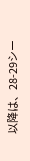以降は、28-29シー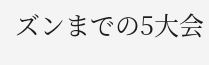ズンまでの5大会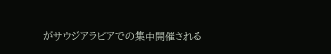がサウジアラビアでの集中開催される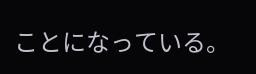ことになっている。